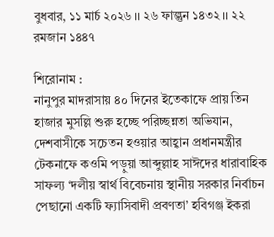বুধবার, ১১ মার্চ ২০২৬ ।। ২৬ ফাল্গুন ১৪৩২ ।। ২২ রমজান ১৪৪৭

শিরোনাম :
নানুপুর মাদরাসায় ৪০ দিনের ইতেকাফে প্রায় তিন হাজার মুসল্লি শুরু হচ্ছে পরিচ্ছন্নতা অভিযান, দেশবাসীকে সচেতন হওয়ার আহ্বান প্রধানমন্ত্রীর টেকনাফে কওমি পড়ুয়া আব্দুল্লাহ সাঈদের ধারাবাহিক সাফল্য ‘দলীয় স্বার্থ বিবেচনায় স্থানীয় সরকার নির্বাচন পেছানো একটি ফ্যাসিবাদী প্রবণতা’ হবিগঞ্জ ইকরা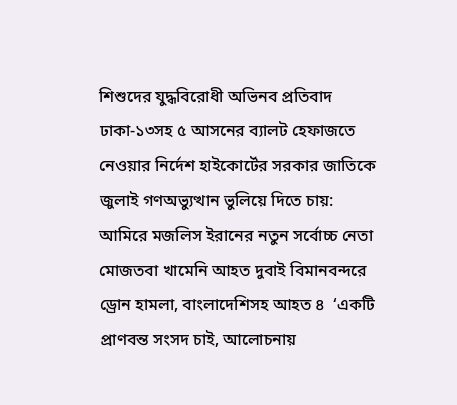শিশুদের যুদ্ধবিরোধী অভিনব প্রতিবাদ ঢাকা-১৩সহ ৫ আসনের ব্যালট হেফাজতে নেওয়ার নির্দেশ হাইকোর্টের সরকার জাতিকে জুলাই গণঅভ্যুত্থান ভুলিয়ে দিতে চায়: আমিরে মজলিস ইরানের নতুন সর্বোচ্চ নেতা মোজতবা খামেনি আহত দুবাই বিমানবন্দরে ড্রোন হামলা, বাংলাদেশিসহ আহত ৪  ‘একটি প্রাণবন্ত সংসদ চাই, আলোচনায়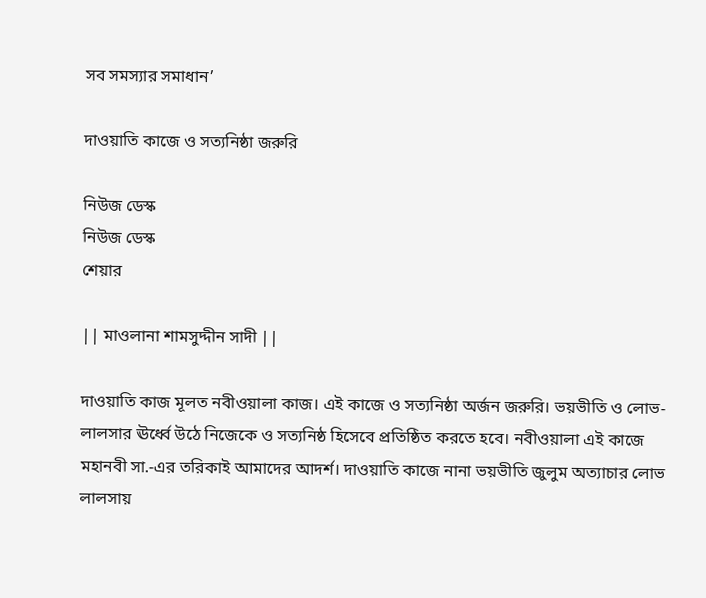সব সমস্যার সমাধান’

দাওয়াতি কাজে ও সত্যনিষ্ঠা জরুরি

নিউজ ডেস্ক
নিউজ ডেস্ক
শেয়ার

|| মাওলানা শামসুদ্দীন সাদী ||

দাওয়াতি কাজ মূলত নবীওয়ালা কাজ। এই কাজে ও সত্যনিষ্ঠা অর্জন জরুরি। ভয়ভীতি ও লোভ-লালসার ঊর্ধ্বে উঠে নিজেকে ও সত্যনিষ্ঠ হিসেবে প্রতিষ্ঠিত করতে হবে। নবীওয়ালা এই কাজে মহানবী সা.-এর তরিকাই আমাদের আদর্শ। দাওয়াতি কাজে নানা ভয়ভীতি জুলুম অত্যাচার লোভ লালসায়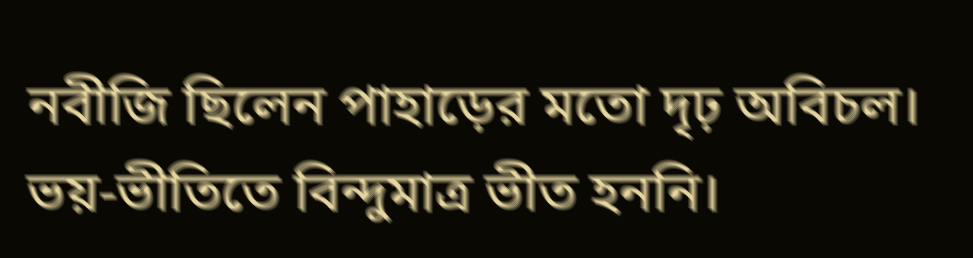নবীজি ছিলেন পাহাড়ের মতো দৃঢ় অবিচল। ভয়-ভীতিতে বিন্দুমাত্র ভীত হননি।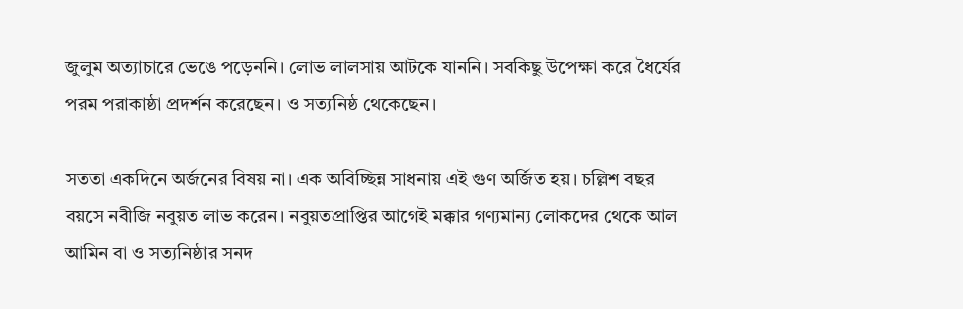জুলুম অত্যাচারে ভেঙে পড়েননি। লোভ লালসায় আটকে যাননি। সবকিছু উপেক্ষা করে ধৈর্যের পরম পরাকাষ্ঠা প্রদর্শন করেছেন। ও সত্যনিষ্ঠ থেকেছেন।

সততা একদিনে অর্জনের বিষয় না। এক অবিচ্ছিন্ন সাধনায় এই গুণ অর্জিত হয়। চল্লিশ বছর বয়সে নবীজি নবুয়ত লাভ করেন। নবুয়তপ্রাপ্তির আগেই মক্কার গণ্যমান্য লোকদের থেকে আল আমিন বা ও সত্যনিষ্ঠার সনদ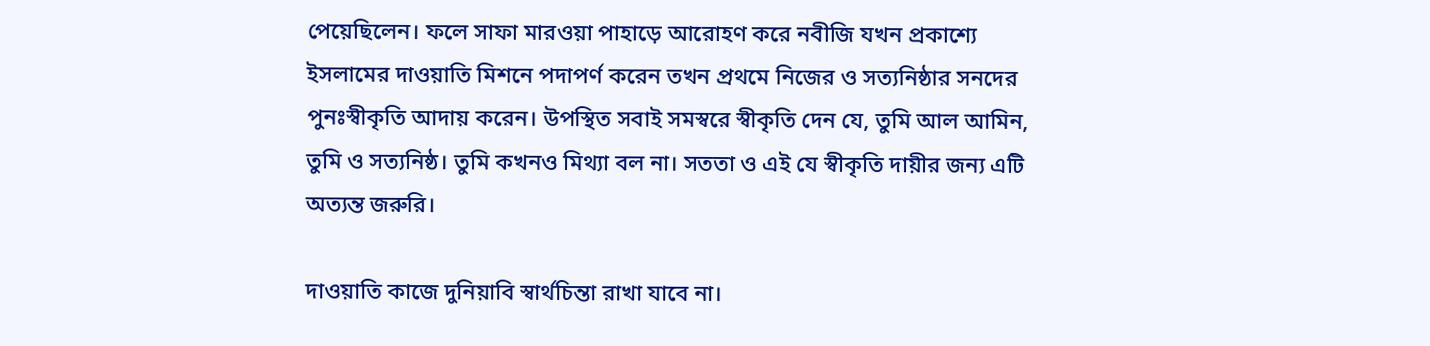পেয়েছিলেন। ফলে সাফা মারওয়া পাহাড়ে আরোহণ করে নবীজি যখন প্রকাশ্যে ইসলামের দাওয়াতি মিশনে পদাপর্ণ করেন তখন প্রথমে নিজের ও সত্যনিষ্ঠার সনদের পুনঃস্বীকৃতি আদায় করেন। উপস্থিত সবাই সমস্বরে স্বীকৃতি দেন যে, তুমি আল আমিন, তুমি ও সত্যনিষ্ঠ। তুমি কখনও মিথ্যা বল না। সততা ও এই যে স্বীকৃতি দায়ীর জন্য এটি অত্যন্ত জরুরি।

দাওয়াতি কাজে দুনিয়াবি স্বার্থচিন্তা রাখা যাবে না।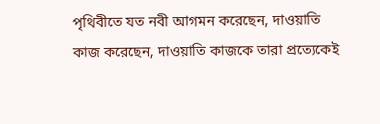পৃথিবীতে যত নবী আগমন করেছেন, দাওয়াতি কাজ করেছেন, দাওয়াতি কাজকে তারা প্রত্যেকেই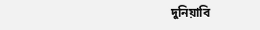দুনিয়াবি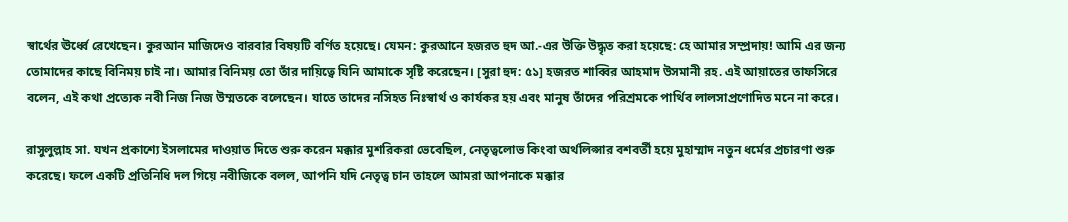স্বার্থের ঊর্ধ্বে রেখেছেন। কুরআন মাজিদেও বারবার বিষয়টি বর্ণিত হয়েছে। যেমন: কুরআনে হজরত হুদ আ.-এর উক্তি উদ্ধৃত করা হয়েছে: হে আমার সম্প্রদায়! আমি এর জন্য তোমাদের কাছে বিনিময় চাই না। আমার বিনিময় তো তাঁর দায়িত্বে যিনি আমাকে সৃষ্টি করেছেন। [সুরা হুদ: ৫১] হজরত শাব্বির আহমাদ উসমানী রহ. এই আয়াতের তাফসিরে বলেন, এই কথা প্রত্যেক নবী নিজ নিজ উম্মতকে বলেছেন। যাতে তাদের নসিহত নিঃস্বার্থ ও কার্যকর হয় এবং মানুষ তাঁদের পরিশ্রমকে পার্থিব লালসাপ্রণোদিত মনে না করে।

রাসুলুল্লাহ সা. যখন প্রকাশ্যে ইসলামের দাওয়াত দিতে শুরু করেন মক্কার মুশরিকরা ভেবেছিল, নেতৃত্বলোভ কিংবা অর্থলিপ্সার বশবর্তী হয়ে মুহাম্মাদ নতুন ধর্মের প্রচারণা শুরু করেছে। ফলে একটি প্রতিনিধি দল গিয়ে নবীজিকে বলল, আপনি যদি নেতৃত্ব চান তাহলে আমরা আপনাকে মক্কার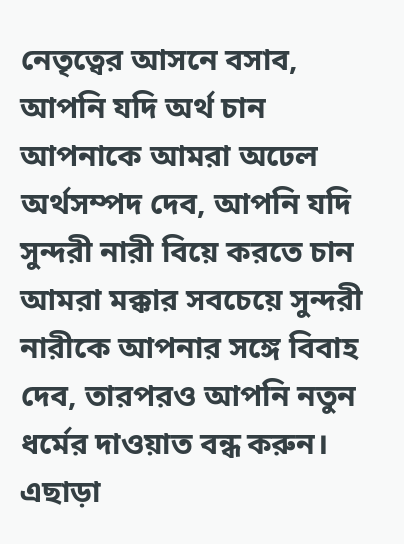নেতৃত্বের আসনে বসাব, আপনি যদি অর্থ চান আপনাকে আমরা অঢেল অর্থসম্পদ দেব, আপনি যদি সুন্দরী নারী বিয়ে করতে চান আমরা মক্কার সবচেয়ে সুন্দরী নারীকে আপনার সঙ্গে বিবাহ দেব, তারপরও আপনি নতুন ধর্মের দাওয়াত বন্ধ করুন। এছাড়া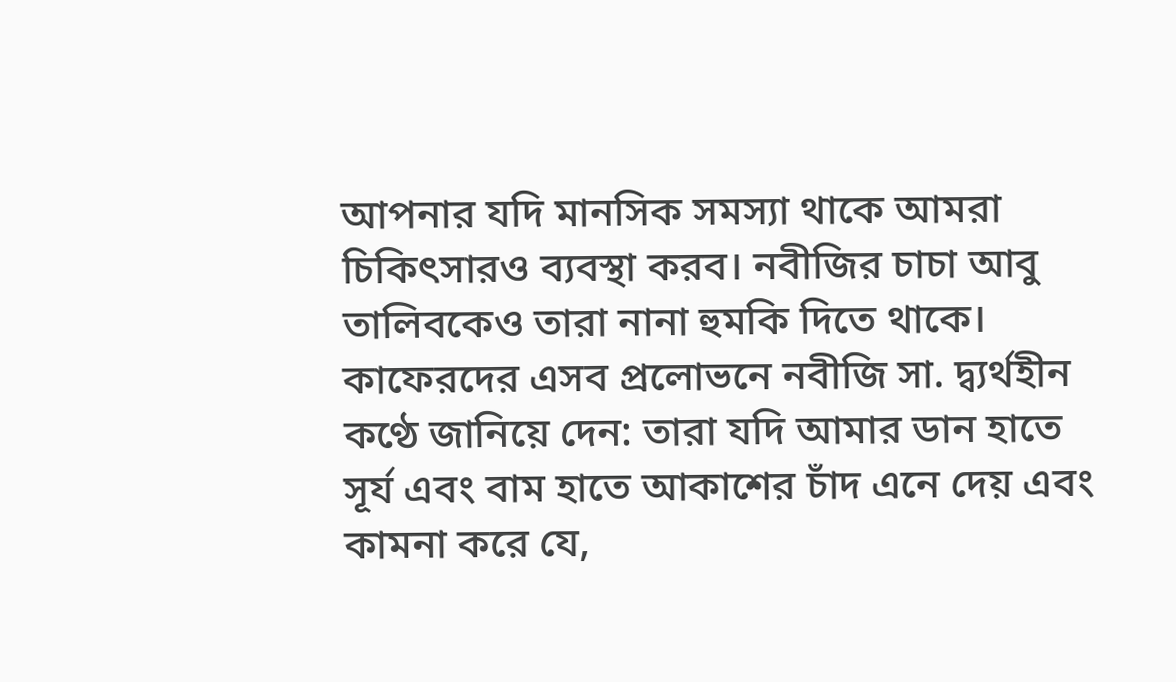আপনার যদি মানসিক সমস্যা থাকে আমরা চিকিৎসারও ব্যবস্থা করব। নবীজির চাচা আবু তালিবকেও তারা নানা হুমকি দিতে থাকে। কাফেরদের এসব প্রলোভনে নবীজি সা. দ্ব্যর্থহীন কণ্ঠে জানিয়ে দেন: তারা যদি আমার ডান হাতে সূর্য এবং বাম হাতে আকাশের চাঁদ এনে দেয় এবং কামনা করে যে,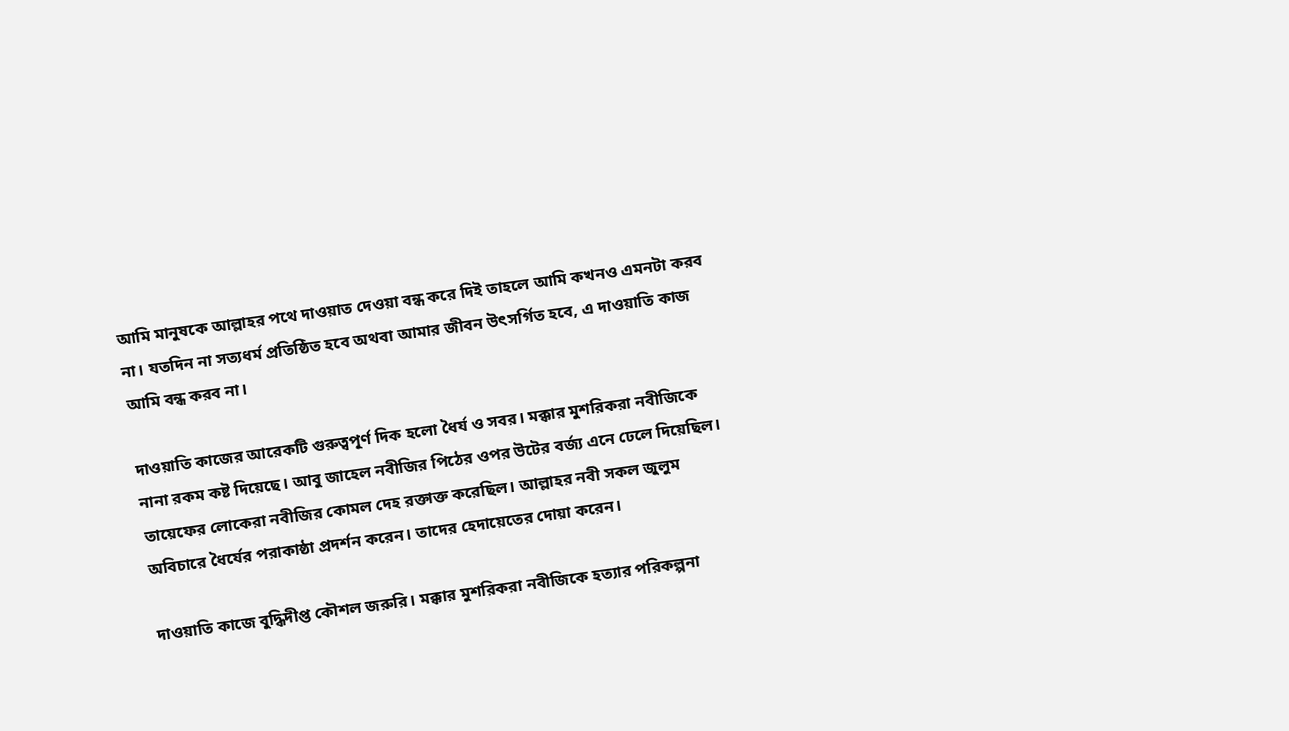আমি মানুষকে আল্লাহর পথে দাওয়াত দেওয়া বন্ধ করে দিই তাহলে আমি কখনও এমনটা করব না। যতদিন না সত্যধর্ম প্রতিষ্ঠিত হবে অথবা আমার জীবন উৎসর্গিত হবে, এ দাওয়াতি কাজ আমি বন্ধ করব না।

দাওয়াতি কাজের আরেকটি গুরুত্বপূর্ণ দিক হলো ধৈর্য ও সবর। মক্কার মুশরিকরা নবীজিকে নানা রকম কষ্ট দিয়েছে। আবু জাহেল নবীজির পিঠের ওপর উটের বর্জ্য এনে ঢেলে দিয়েছিল। তায়েফের লোকেরা নবীজির কোমল দেহ রক্তাক্ত করেছিল। আল্লাহর নবী সকল জুলুম অবিচারে ধৈর্যের পরাকাষ্ঠা প্রদর্শন করেন। তাদের হেদায়েতের দোয়া করেন।

দাওয়াতি কাজে বুদ্ধিদীপ্ত কৌশল জরুরি। মক্কার মুশরিকরা নবীজিকে হত্যার পরিকল্পনা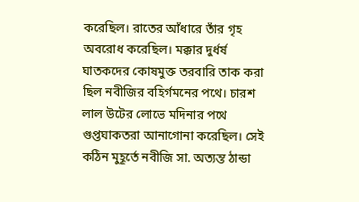করেছিল। রাতের আঁধারে তাঁর গৃহ অবরোধ করেছিল। মক্কার দুর্ধর্ষ ঘাতকদের কোষমুক্ত তরবারি তাক করা ছিল নবীজির বহির্গমনের পথে। চারশ লাল উটের লোভে মদিনার পথে গুপ্তঘাকতরা আনাগোনা করেছিল। সেই কঠিন মুহূর্তে নবীজি সা. অত্যন্ত ঠান্ডা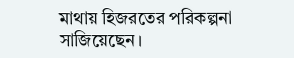মাথায় হিজরতের পরিকল্পনা সাজিয়েছেন।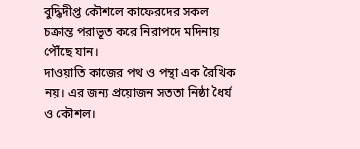বুদ্ধিদীপ্ত কৌশলে কাফেরদের সকল চক্রান্ত পরাভূত করে নিরাপদে মদিনায় পৌঁছে যান।
দাওয়াতি কাজের পথ ও পন্থা এক রৈখিক নয়। এর জন্য প্রয়োজন সততা নিষ্ঠা ধৈর্য ও কৌশল।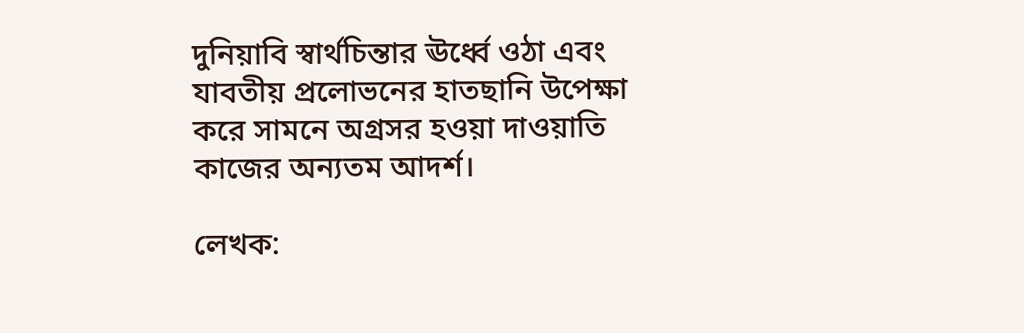দুনিয়াবি স্বার্থচিন্তার ঊর্ধ্বে ওঠা এবং যাবতীয় প্রলোভনের হাতছানি উপেক্ষা করে সামনে অগ্রসর হওয়া দাওয়াতি কাজের অন্যতম আদর্শ।

লেখক: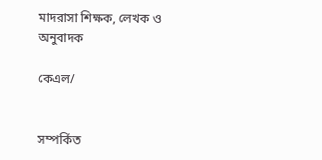মাদরাসা শিক্ষক, লেখক ও অনুবাদক

কেএল/


সম্পর্কিত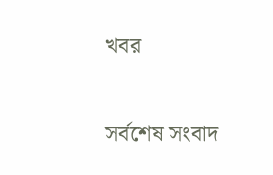খবর

সর্বশেষ সংবাদ